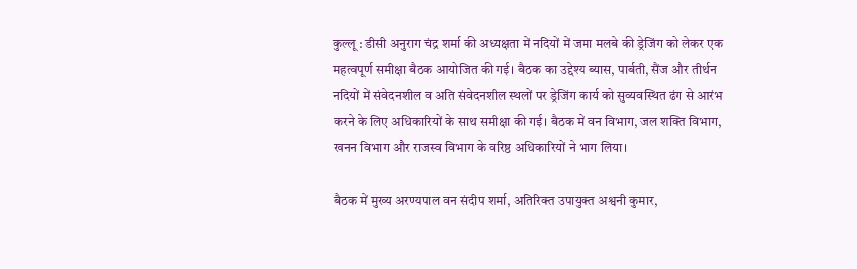कुल्लू : डीसी अनुराग चंद्र शर्मा की अध्यक्षता में नदियों में जमा मलबे की ड्रेजिंग को लेकर एक महत्वपूर्ण समीक्षा बैठक आयोजित की गई। बैठक का उद्देश्य ब्यास, पार्बती, सैंज और तीर्थन नदियों में संवेदनशील व अति संवेदनशील स्थलों पर ड्रेजिंग कार्य को सुव्यवस्थित ढंग से आरंभ करने के लिए अधिकारियों के साथ समीक्षा की गई। बैठक में वन विभाग, जल शक्ति विभाग, खनन विभाग और राजस्व विभाग के वरिष्ठ अधिकारियों ने भाग लिया।

बैठक में मुख्य अरण्यपाल वन संदीप शर्मा, अतिरिक्त उपायुक्त अश्वनी कुमार,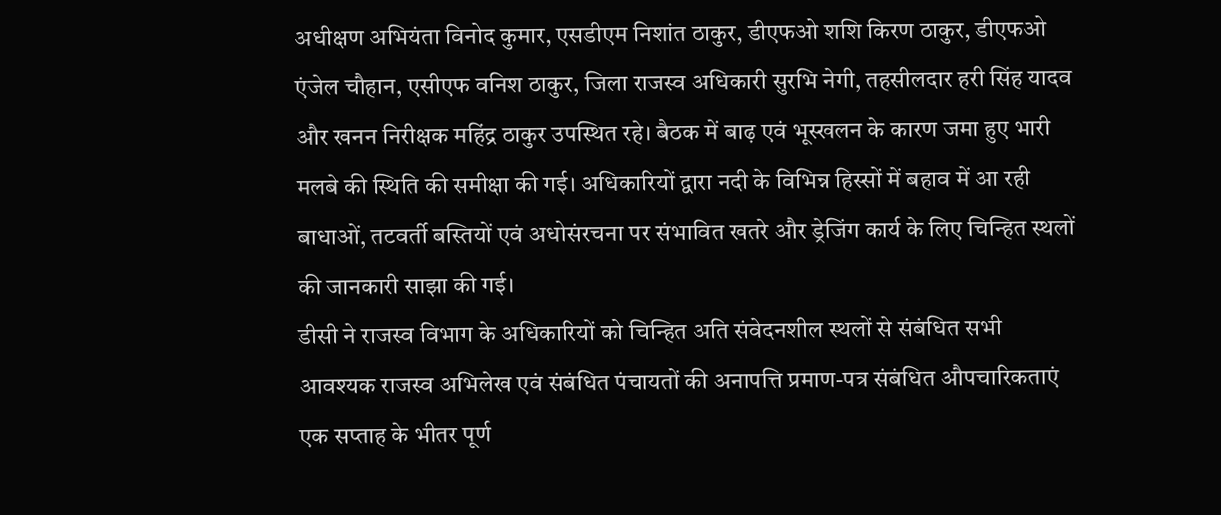अधीक्षण अभियंता विनोद कुमार, एसडीएम निशांत ठाकुर, डीएफओ शशि किरण ठाकुर, डीएफओ एंजेल चौहान, एसीएफ वनिश ठाकुर, जिला राजस्व अधिकारी सुरभि नेगी, तहसीलदार हरी सिंह यादव और खनन निरीक्षक महिंद्र ठाकुर उपस्थित रहे। बैठक में बाढ़ एवं भूस्खलन के कारण जमा हुए भारी मलबे की स्थिति की समीक्षा की गई। अधिकारियों द्वारा नदी के विभिन्न हिस्सों में बहाव में आ रही बाधाओं, तटवर्ती बस्तियों एवं अधोसंरचना पर संभावित खतरे और ड्रेजिंग कार्य के लिए चिन्हित स्थलों की जानकारी साझा की गई।
डीसी ने राजस्व विभाग के अधिकारियों को चिन्हित अति संवेदनशील स्थलों से संबंधित सभी आवश्यक राजस्व अभिलेख एवं संबंधित पंचायतों की अनापत्ति प्रमाण-पत्र संबंधित औपचारिकताएं एक सप्ताह के भीतर पूर्ण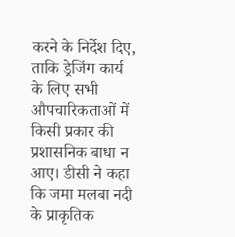करने के निर्देश दिए, ताकि ड्रेजिंग कार्य के लिए सभी औपचारिकताओं में किसी प्रकार की प्रशासनिक बाधा न आए। डीसी ने कहा कि जमा मलबा नदी के प्राकृतिक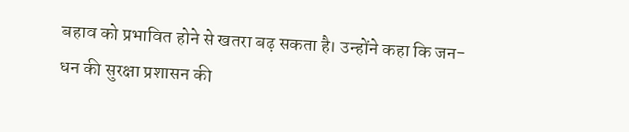बहाव को प्रभावित होने से खतरा बढ़ सकता है। उन्होंने कहा कि जन-धन की सुरक्षा प्रशासन की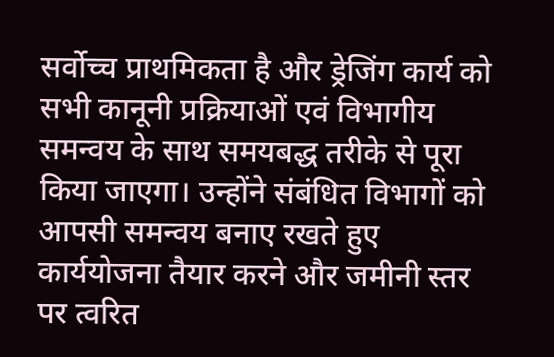सर्वोच्च प्राथमिकता है और ड्रेजिंग कार्य को सभी कानूनी प्रक्रियाओं एवं विभागीय समन्वय के साथ समयबद्ध तरीके से पूरा किया जाएगा। उन्होंने संबंधित विभागों को आपसी समन्वय बनाए रखते हुए कार्ययोजना तैयार करने और जमीनी स्तर पर त्वरित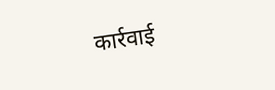कार्रवाई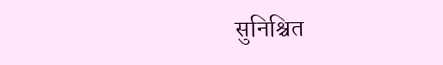सुनिश्चित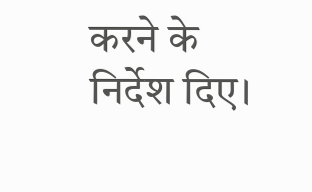करने के निर्देश दिए।